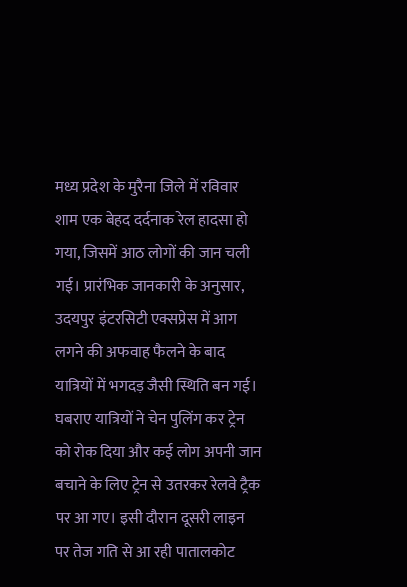मध्य प्रदेश के मुरैना जिले में रविवार शाम एक बेहद दर्दनाक रेल हादसा हो गया, जिसमें आठ लोगों की जान चली गई। प्रारंभिक जानकारी के अनुसार, उदयपुर इंटरसिटी एक्सप्रेस में आग लगने की अफवाह फैलने के बाद यात्रियों में भगदड़ जैसी स्थिति बन गई। घबराए यात्रियों ने चेन पुलिंग कर ट्रेन को रोक दिया और कई लोग अपनी जान बचाने के लिए ट्रेन से उतरकर रेलवे ट्रैक पर आ गए। इसी दौरान दूसरी लाइन पर तेज गति से आ रही पातालकोट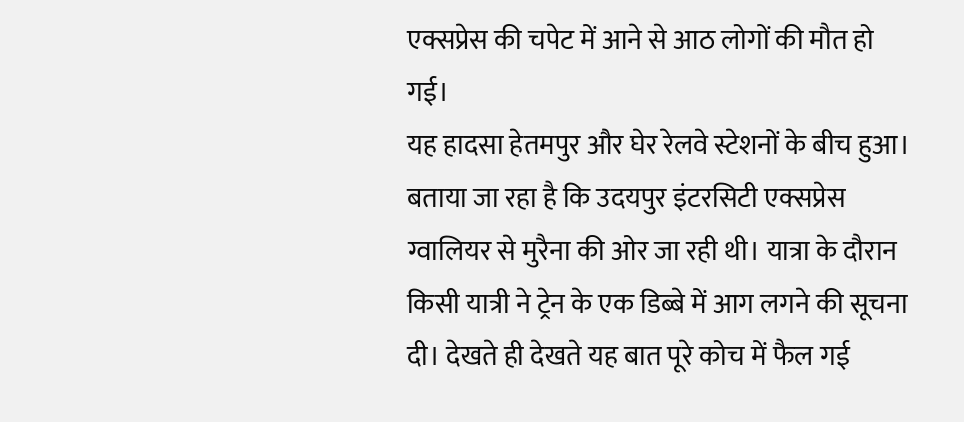एक्सप्रेस की चपेट में आने से आठ लोगों की मौत हो गई।
यह हादसा हेतमपुर और घेर रेलवे स्टेशनों के बीच हुआ। बताया जा रहा है कि उदयपुर इंटरसिटी एक्सप्रेस ग्वालियर से मुरैना की ओर जा रही थी। यात्रा के दौरान किसी यात्री ने ट्रेन के एक डिब्बे में आग लगने की सूचना दी। देखते ही देखते यह बात पूरे कोच में फैल गई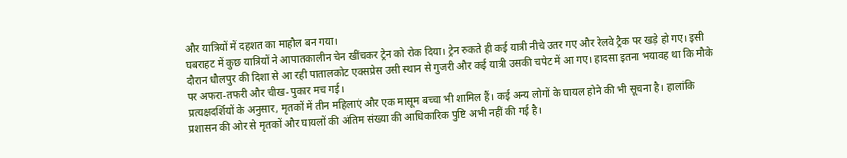और यात्रियों में दहशत का माहौल बन गया।
घबराहट में कुछ यात्रियों ने आपातकालीन चेन खींचकर ट्रेन को रोक दिया। ट्रेन रुकते ही कई यात्री नीचे उतर गए और रेलवे ट्रैक पर खड़े हो गए। इसी दौरान धौलपुर की दिशा से आ रही पातालकोट एक्सप्रेस उसी स्थान से गुजरी और कई यात्री उसकी चपेट में आ गए। हादसा इतना भयावह था कि मौके पर अफरा-तफरी और चीख-पुकार मच गई।
प्रत्यक्षदर्शियों के अनुसार, मृतकों में तीन महिलाएं और एक मासूम बच्चा भी शामिल हैं। कई अन्य लोगों के घायल होने की भी सूचना है। हालांकि प्रशासन की ओर से मृतकों और घायलों की अंतिम संख्या की आधिकारिक पुष्टि अभी नहीं की गई है।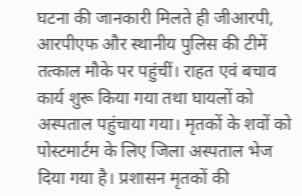घटना की जानकारी मिलते ही जीआरपी, आरपीएफ और स्थानीय पुलिस की टीमें तत्काल मौके पर पहुंचीं। राहत एवं बचाव कार्य शुरू किया गया तथा घायलों को अस्पताल पहुंचाया गया। मृतकों के शवों को पोस्टमार्टम के लिए जिला अस्पताल भेज दिया गया है। प्रशासन मृतकों की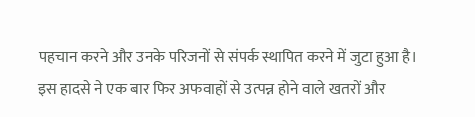पहचान करने और उनके परिजनों से संपर्क स्थापित करने में जुटा हुआ है।
इस हादसे ने एक बार फिर अफवाहों से उत्पन्न होने वाले खतरों और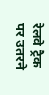रेलवे ट्रैक पर उतरने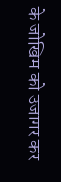के जोखिम को उजागर कर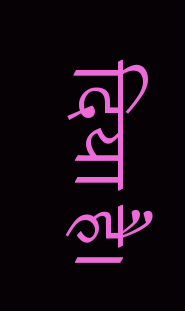दिया है।